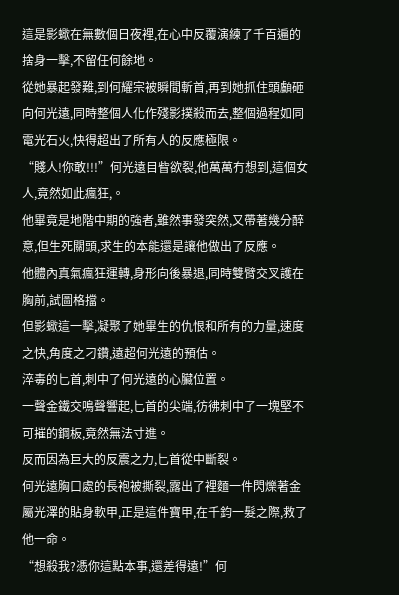這是影蠍在無數個日夜裡,在心中反覆演練了千百遍的捨身一擊,不留任何餘地。
從她暴起發難,到何耀宗被瞬間斬首,再到她抓住頭顱砸向何光遠,同時整個人化作殘影撲殺而去,整個過程如同電光石火,快得超出了所有人的反應極限。
“賤人!你敢!!!”何光遠目眥欲裂,他萬萬冇想到,這個女人,竟然如此瘋狂,。
他畢竟是地階中期的強者,雖然事發突然,又帶著幾分醉意,但生死關頭,求生的本能還是讓他做出了反應。
他體內真氣瘋狂運轉,身形向後暴退,同時雙臂交叉護在胸前,試圖格擋。
但影蠍這一擊,凝聚了她畢生的仇恨和所有的力量,速度之快,角度之刁鑽,遠超何光遠的預估。
淬毒的匕首,刺中了何光遠的心臟位置。
一聲金鐵交鳴聲響起,匕首的尖端,彷彿刺中了一塊堅不可摧的鋼板,竟然無法寸進。
反而因為巨大的反震之力,匕首從中斷裂。
何光遠胸口處的長袍被撕裂,露出了裡麵一件閃爍著金屬光澤的貼身軟甲,正是這件寶甲,在千鈞一髮之際,救了他一命。
“想殺我?憑你這點本事,還差得遠!”何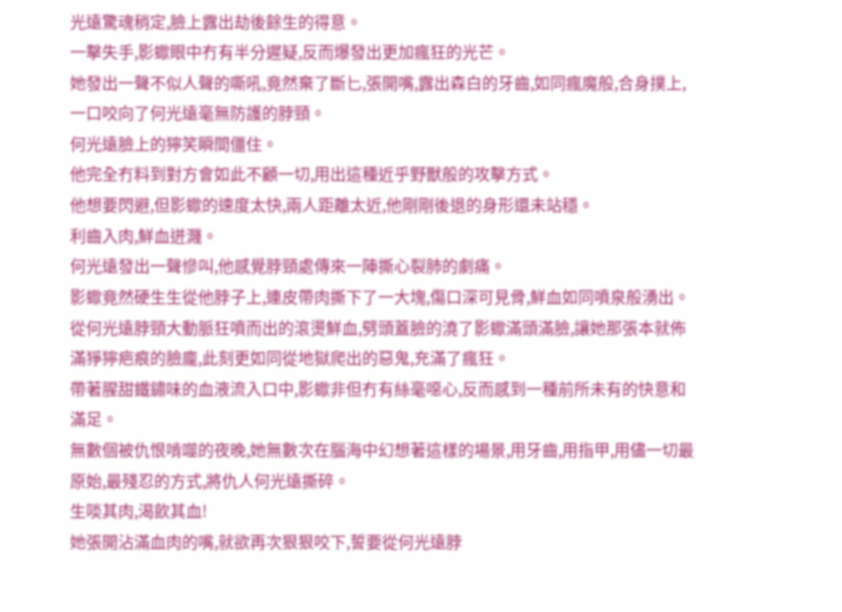光遠驚魂稍定,臉上露出劫後餘生的得意。
一擊失手,影蠍眼中冇有半分遲疑,反而爆發出更加瘋狂的光芒。
她發出一聲不似人聲的嘶吼,竟然棄了斷匕,張開嘴,露出森白的牙齒,如同瘋魔般,合身撲上,一口咬向了何光遠毫無防護的脖頸。
何光遠臉上的獰笑瞬間僵住。
他完全冇料到對方會如此不顧一切,用出這種近乎野獸般的攻擊方式。
他想要閃避,但影蠍的速度太快,兩人距離太近,他剛剛後退的身形還未站穩。
利齒入肉,鮮血迸濺。
何光遠發出一聲慘叫,他感覺脖頸處傳來一陣撕心裂肺的劇痛。
影蠍竟然硬生生從他脖子上,連皮帶肉撕下了一大塊,傷口深可見骨,鮮血如同噴泉般湧出。
從何光遠脖頸大動脈狂噴而出的滾燙鮮血,劈頭蓋臉的澆了影蠍滿頭滿臉,讓她那張本就佈滿猙獰疤痕的臉龐,此刻更如同從地獄爬出的惡鬼,充滿了瘋狂。
帶著腥甜鐵鏽味的血液流入口中,影蠍非但冇有絲毫噁心,反而感到一種前所未有的快意和滿足。
無數個被仇恨啃噬的夜晚,她無數次在腦海中幻想著這樣的場景,用牙齒,用指甲,用儘一切最原始,最殘忍的方式,將仇人何光遠撕碎。
生啖其肉,渴飲其血!
她張開沾滿血肉的嘴,就欲再次狠狠咬下,誓要從何光遠脖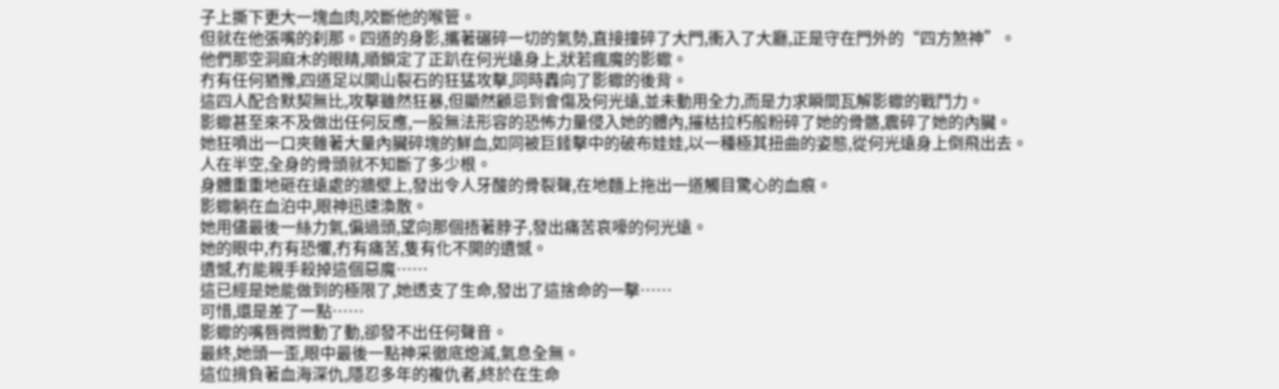子上撕下更大一塊血肉,咬斷他的喉管。
但就在他張嘴的刹那。四道的身影,攜著碾碎一切的氣勢,直接撞碎了大門,衝入了大廳,正是守在門外的“四方煞神”。
他們那空洞麻木的眼睛,順鎖定了正趴在何光遠身上,狀若瘋魔的影蠍。
冇有任何猶豫,四道足以開山裂石的狂猛攻擊,同時轟向了影蠍的後背。
這四人配合默契無比,攻擊雖然狂暴,但顯然顧忌到會傷及何光遠,並未動用全力,而是力求瞬間瓦解影蠍的戰鬥力。
影蠍甚至來不及做出任何反應,一股無法形容的恐怖力量侵入她的體內,摧枯拉朽般粉碎了她的骨骼,震碎了她的內臟。
她狂噴出一口夾雜著大量內臟碎塊的鮮血,如同被巨錘擊中的破布娃娃,以一種極其扭曲的姿態,從何光遠身上倒飛出去。
人在半空,全身的骨頭就不知斷了多少根。
身體重重地砸在遠處的牆壁上,發出令人牙酸的骨裂聲,在地麵上拖出一道觸目驚心的血痕。
影蠍躺在血泊中,眼神迅速渙散。
她用儘最後一絲力氣,偏過頭,望向那個捂著脖子,發出痛苦哀嚎的何光遠。
她的眼中,冇有恐懼,冇有痛苦,隻有化不開的遺憾。
遺憾,冇能親手殺掉這個惡魔……
這已經是她能做到的極限了,她透支了生命,發出了這捨命的一擊……
可惜,還是差了一點……
影蠍的嘴唇微微動了動,卻發不出任何聲音。
最終,她頭一歪,眼中最後一點神采徹底熄滅,氣息全無。
這位揹負著血海深仇,隱忍多年的複仇者,終於在生命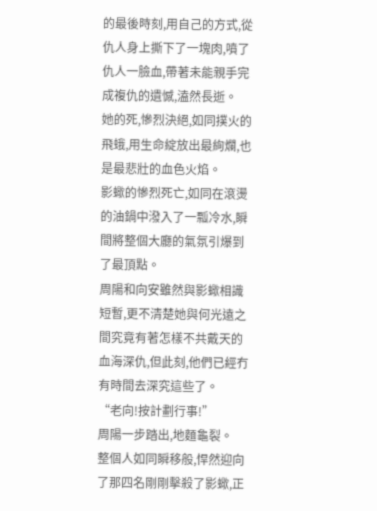的最後時刻,用自己的方式,從仇人身上撕下了一塊肉,噴了仇人一臉血,帶著未能親手完成複仇的遺憾,溘然長逝。
她的死,慘烈決絕,如同撲火的飛蛾,用生命綻放出最絢爛,也是最悲壯的血色火焰。
影蠍的慘烈死亡,如同在滾燙的油鍋中潑入了一瓢冷水,瞬間將整個大廳的氣氛引爆到了最頂點。
周陽和向安雖然與影蠍相識短暫,更不清楚她與何光遠之間究竟有著怎樣不共戴天的血海深仇,但此刻,他們已經冇有時間去深究這些了。
“老向!按計劃行事!”
周陽一步踏出,地麵龜裂。
整個人如同瞬移般,悍然迎向了那四名剛剛擊殺了影蠍,正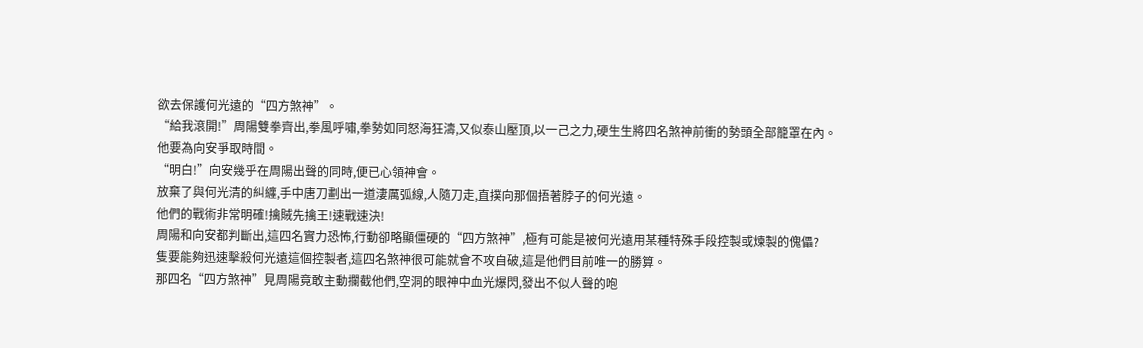欲去保護何光遠的“四方煞神”。
“給我滾開!”周陽雙拳齊出,拳風呼嘯,拳勢如同怒海狂濤,又似泰山壓頂,以一己之力,硬生生將四名煞神前衝的勢頭全部籠罩在內。
他要為向安爭取時間。
“明白!”向安幾乎在周陽出聲的同時,便已心領神會。
放棄了與何光清的糾纏,手中唐刀劃出一道淒厲弧線,人隨刀走,直撲向那個捂著脖子的何光遠。
他們的戰術非常明確!擒賊先擒王!速戰速決!
周陽和向安都判斷出,這四名實力恐怖,行動卻略顯僵硬的“四方煞神”,極有可能是被何光遠用某種特殊手段控製或煉製的傀儡?
隻要能夠迅速擊殺何光遠這個控製者,這四名煞神很可能就會不攻自破,這是他們目前唯一的勝算。
那四名“四方煞神”見周陽竟敢主動攔截他們,空洞的眼神中血光爆閃,發出不似人聲的咆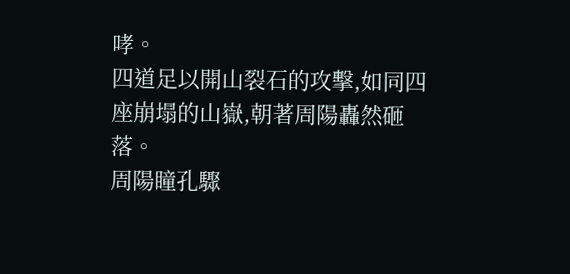哮。
四道足以開山裂石的攻擊,如同四座崩塌的山嶽,朝著周陽轟然砸落。
周陽瞳孔驟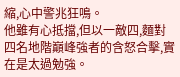縮,心中警兆狂鳴。
他雖有心抵擋,但以一敵四,麵對四名地階巔峰強者的含怒合擊,實在是太過勉強。